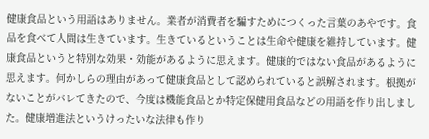健康食品という用語はありません。業者が消費者を騙すためにつくった言葉のあやです。食品を食べて人間は生きています。生きているということは生命や健康を維持しています。健康食品というと特別な効果・効能があるように思えます。健康的ではない食品があるように思えます。何かしらの理由があって健康食品として認められていると誤解されます。根拠がないことがバレてきたので、今度は機能食品とか特定保健用食品などの用語を作り出しました。健康増進法というけったいな法律も作り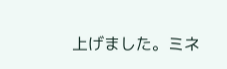上げました。ミネ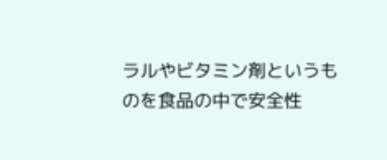ラルやビタミン剤というものを食品の中で安全性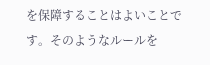を保障することはよいことです。そのようなルールを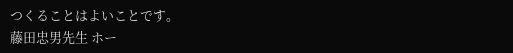つくることはよいことです。
藤田忠男先生 ホー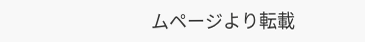ムページより転載